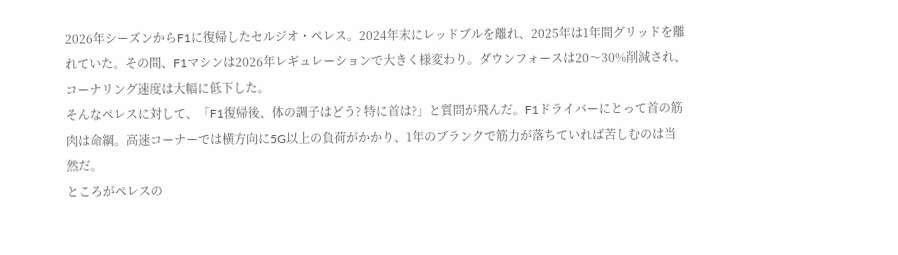2026年シーズンからF1に復帰したセルジオ・ペレス。2024年末にレッドブルを離れ、2025年は1年間グリッドを離れていた。その間、F1マシンは2026年レギュレーションで大きく様変わり。ダウンフォースは20〜30%削減され、コーナリング速度は大幅に低下した。
そんなペレスに対して、「F1復帰後、体の調子はどう? 特に首は?」と質問が飛んだ。F1ドライバーにとって首の筋肉は命綱。高速コーナーでは横方向に5G以上の負荷がかかり、1年のブランクで筋力が落ちていれば苦しむのは当然だ。
ところがペレスの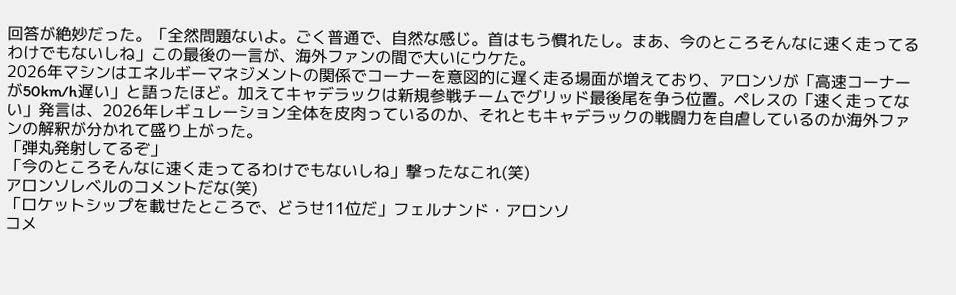回答が絶妙だった。「全然問題ないよ。ごく普通で、自然な感じ。首はもう慣れたし。まあ、今のところそんなに速く走ってるわけでもないしね」この最後の一言が、海外ファンの間で大いにウケた。
2026年マシンはエネルギーマネジメントの関係でコーナーを意図的に遅く走る場面が増えており、アロンソが「高速コーナーが50km/h遅い」と語ったほど。加えてキャデラックは新規参戦チームでグリッド最後尾を争う位置。ペレスの「速く走ってない」発言は、2026年レギュレーション全体を皮肉っているのか、それともキャデラックの戦闘力を自虐しているのか海外ファンの解釈が分かれて盛り上がった。
「弾丸発射してるぞ」
「今のところそんなに速く走ってるわけでもないしね」撃ったなこれ(笑)
アロンソレベルのコメントだな(笑)
「ロケットシップを載せたところで、どうせ11位だ」フェルナンド・アロンソ
コメ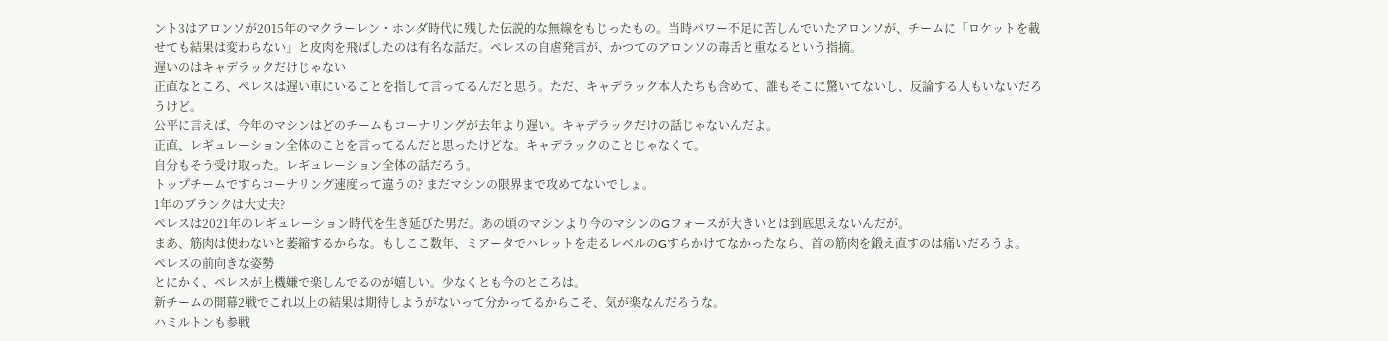ント3はアロンソが2015年のマクラーレン・ホンダ時代に残した伝説的な無線をもじったもの。当時パワー不足に苦しんでいたアロンソが、チームに「ロケットを載せても結果は変わらない」と皮肉を飛ばしたのは有名な話だ。ペレスの自虐発言が、かつてのアロンソの毒舌と重なるという指摘。
遅いのはキャデラックだけじゃない
正直なところ、ペレスは遅い車にいることを指して言ってるんだと思う。ただ、キャデラック本人たちも含めて、誰もそこに驚いてないし、反論する人もいないだろうけど。
公平に言えば、今年のマシンはどのチームもコーナリングが去年より遅い。キャデラックだけの話じゃないんだよ。
正直、レギュレーション全体のことを言ってるんだと思ったけどな。キャデラックのことじゃなくて。
自分もそう受け取った。レギュレーション全体の話だろう。
トップチームですらコーナリング速度って違うの? まだマシンの限界まで攻めてないでしょ。
1年のブランクは大丈夫?
ペレスは2021年のレギュレーション時代を生き延びた男だ。あの頃のマシンより今のマシンのGフォースが大きいとは到底思えないんだが。
まあ、筋肉は使わないと萎縮するからな。もしここ数年、ミアータでハレットを走るレベルのGすらかけてなかったなら、首の筋肉を鍛え直すのは痛いだろうよ。
ペレスの前向きな姿勢
とにかく、ペレスが上機嫌で楽しんでるのが嬉しい。少なくとも今のところは。
新チームの開幕2戦でこれ以上の結果は期待しようがないって分かってるからこそ、気が楽なんだろうな。
ハミルトンも参戦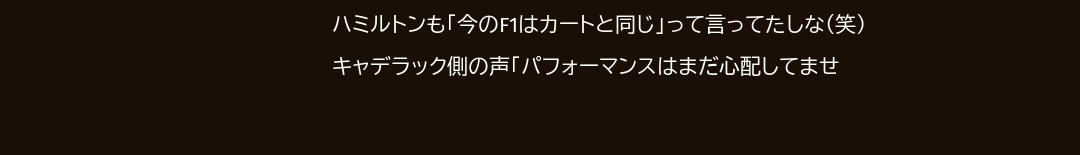ハミルトンも「今のF1はカートと同じ」って言ってたしな(笑)
キャデラック側の声「パフォーマンスはまだ心配してませ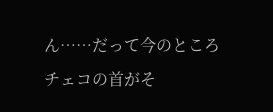ん……だって今のところチェコの首がそ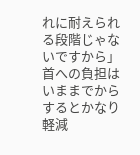れに耐えられる段階じゃないですから」
首への負担はいままでからするとかなり軽減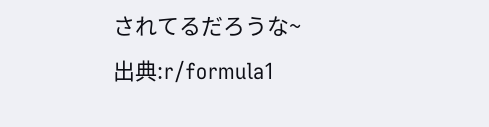されてるだろうな~
出典:r/formula1